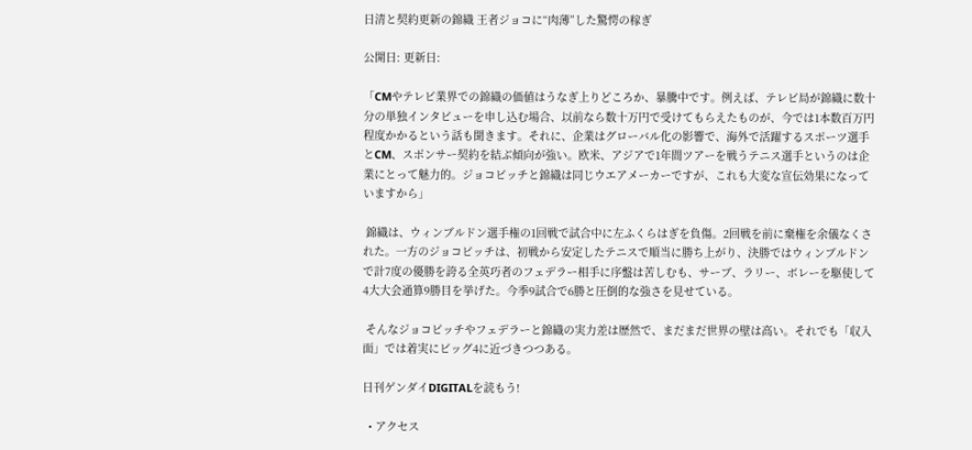日清と契約更新の錦織 王者ジョコに“肉薄”した驚愕の稼ぎ

公開日: 更新日:

「CMやテレビ業界での錦織の価値はうなぎ上りどころか、暴騰中です。例えば、テレビ局が錦織に数十分の単独インタビューを申し込む場合、以前なら数十万円で受けてもらえたものが、今では1本数百万円程度かかるという話も聞きます。それに、企業はグローバル化の影響で、海外で活躍するスポーツ選手とCM、スポンサー契約を結ぶ傾向が強い。欧米、アジアで1年間ツアーを戦うテニス選手というのは企業にとって魅力的。ジョコビッチと錦織は同じウエアメーカーですが、これも大変な宣伝効果になっていますから」

 錦織は、ウィンブルドン選手権の1回戦で試合中に左ふくらはぎを負傷。2回戦を前に棄権を余儀なくされた。一方のジョコビッチは、初戦から安定したテニスで順当に勝ち上がり、決勝ではウィンブルドンで計7度の優勝を誇る全英巧者のフェデラー相手に序盤は苦しむも、サーブ、ラリー、ボレーを駆使して4大大会通算9勝目を挙げた。今季9試合で6勝と圧倒的な強さを見せている。

 そんなジョコビッチやフェデラーと錦織の実力差は歴然で、まだまだ世界の壁は高い。それでも「収入面」では着実にビッグ4に近づきつつある。

日刊ゲンダイDIGITALを読もう!

  • アクセス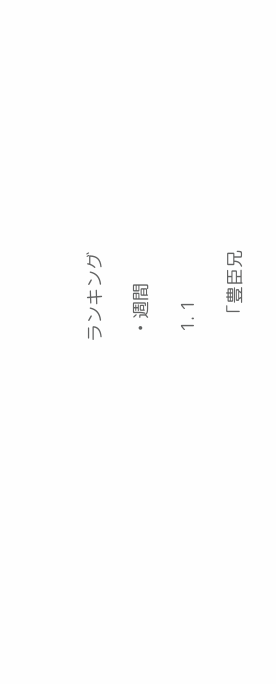ランキング

  • 週間

  1. 1

    「豊臣兄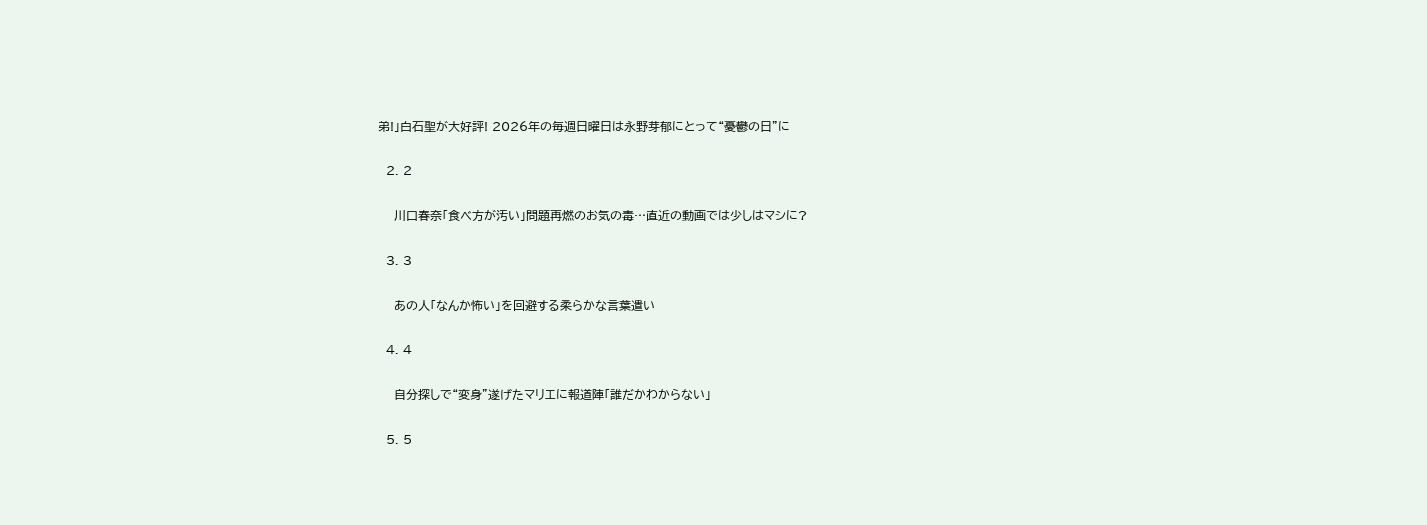弟!」白石聖が大好評! 2026年の毎週日曜日は永野芽郁にとって“憂鬱の日”に

  2. 2

    川口春奈「食べ方が汚い」問題再燃のお気の毒…直近の動画では少しはマシに?

  3. 3

    あの人「なんか怖い」を回避する柔らかな言葉遣い

  4. 4

    自分探しで“変身”遂げたマリエに報道陣「誰だかわからない」

  5. 5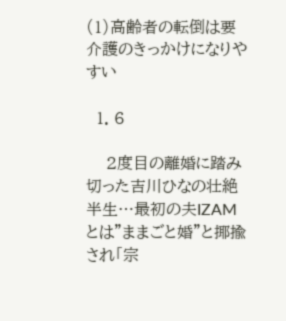(1)高齢者の転倒は要介護のきっかけになりやすい

  1. 6

    2度目の離婚に踏み切った吉川ひなの壮絶半生…最初の夫IZAMとは"ままごと婚"と揶揄され「宗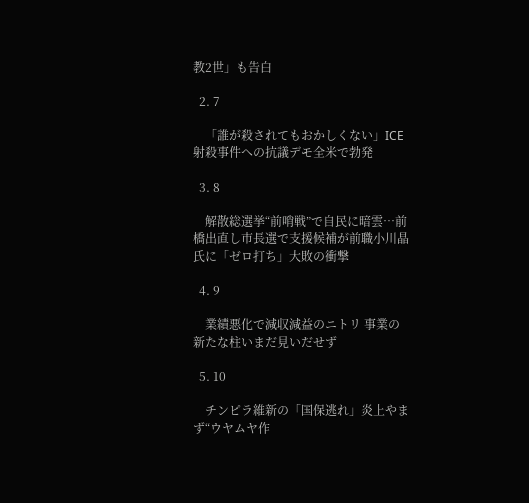教2世」も告白

  2. 7

    「誰が殺されてもおかしくない」ICE射殺事件への抗議デモ全米で勃発

  3. 8

    解散総選挙“前哨戦”で自民に暗雲…前橋出直し市長選で支援候補が前職小川晶氏に「ゼロ打ち」大敗の衝撃

  4. 9

    業績悪化で減収減益のニトリ 事業の新たな柱いまだ見いだせず

  5. 10

    チンピラ維新の「国保逃れ」炎上やまず“ウヤムヤ作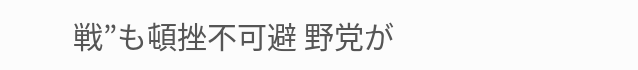戦”も頓挫不可避 野党が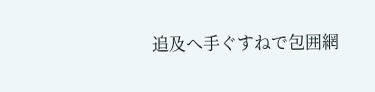追及へ手ぐすねで包囲網